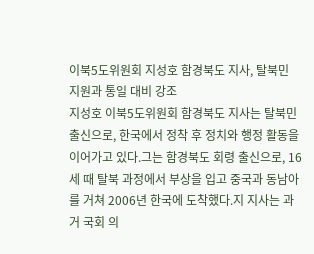이북5도위원회 지성호 함경북도 지사, 탈북민 지원과 통일 대비 강조
지성호 이북5도위원회 함경북도 지사는 탈북민 출신으로, 한국에서 정착 후 정치와 행정 활동을 이어가고 있다.그는 함경북도 회령 출신으로, 16세 때 탈북 과정에서 부상을 입고 중국과 동남아를 거쳐 2006년 한국에 도착했다.지 지사는 과거 국회 의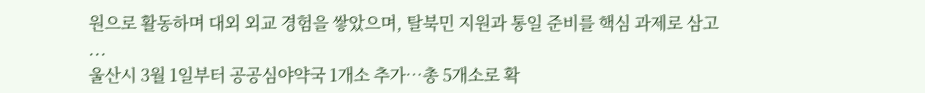원으로 활동하며 대외 외교 경험을 쌓았으며, 탈북민 지원과 통일 준비를 핵심 과제로 삼고 ...
울산시 3월 1일부터 공공심야약국 1개소 추가…총 5개소로 확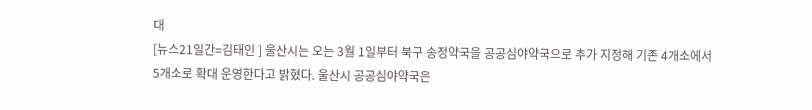대
[뉴스21일간=김태인 ] 울산시는 오는 3월 1일부터 북구 송정약국을 공공심야약국으로 추가 지정해 기존 4개소에서 5개소로 확대 운영한다고 밝혔다. 울산시 공공심야약국은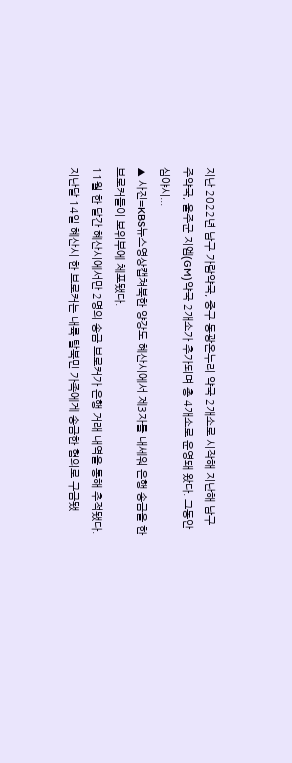지난 2022년 남구 가람약국, 중구 동광온누리 약국 2개소로 시작해 지난해 남구 주약국, 울주군 지엠(GM)약국 2개소가 추가되며 총 4개소로 운영돼 왔다. 그동안 심야시...
▲ 사진=KBS뉴스영상캡쳐북한 양강도 혜산시에서 제3자를 내세워 은행 송금을 한 브로커들이 보위부에 체포됐다.
11월 한 달간 혜산시에서만 2명의 송금 브로커가 은행 거래 내역을 통해 추적됐다.
지난달 14일 혜산시 한 브로커는 내륙 탈북민 가족에게 송금한 혐의로 구금됐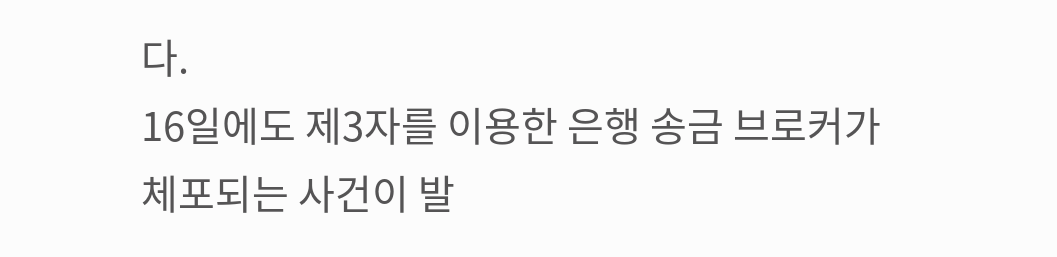다.
16일에도 제3자를 이용한 은행 송금 브로커가 체포되는 사건이 발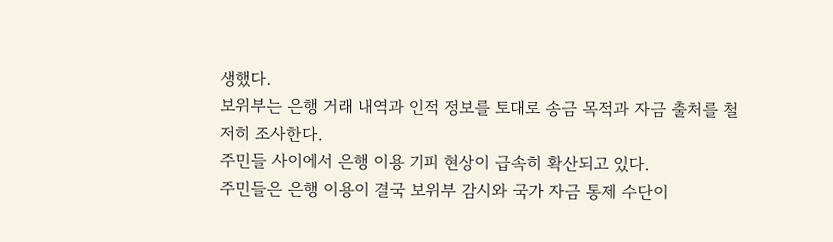생했다.
보위부는 은행 거래 내역과 인적 정보를 토대로 송금 목적과 자금 출처를 철저히 조사한다.
주민들 사이에서 은행 이용 기피 현상이 급속히 확산되고 있다.
주민들은 은행 이용이 결국 보위부 감시와 국가 자금 통제 수단이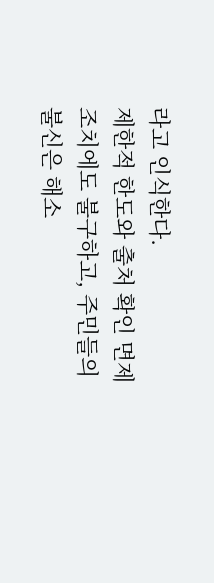라고 인식한다.
제한적 한도와 출처 확인 면제 조치에도 불구하고, 주민들의 불신은 해소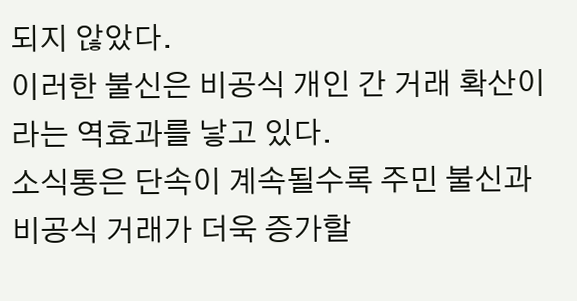되지 않았다.
이러한 불신은 비공식 개인 간 거래 확산이라는 역효과를 낳고 있다.
소식통은 단속이 계속될수록 주민 불신과 비공식 거래가 더욱 증가할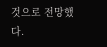것으로 전망했다.